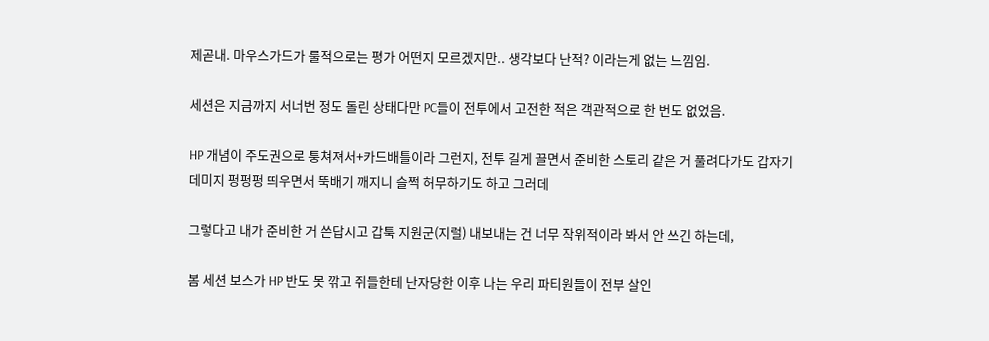제곧내. 마우스가드가 룰적으로는 평가 어떤지 모르겠지만.. 생각보다 난적? 이라는게 없는 느낌임.

세션은 지금까지 서너번 정도 돌린 상태다만 PC들이 전투에서 고전한 적은 객관적으로 한 번도 없었음.

HP 개념이 주도권으로 퉁쳐져서+카드배틀이라 그런지, 전투 길게 끌면서 준비한 스토리 같은 거 풀려다가도 갑자기 데미지 펑펑펑 띄우면서 뚝배기 깨지니 슬쩍 허무하기도 하고 그러데

그렇다고 내가 준비한 거 쓴답시고 갑툭 지원군(지럴) 내보내는 건 너무 작위적이라 봐서 안 쓰긴 하는데,

봄 세션 보스가 HP 반도 못 깎고 쥐들한테 난자당한 이후 나는 우리 파티원들이 전부 살인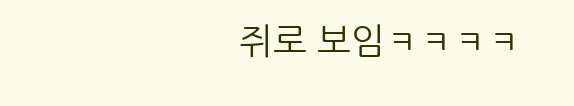쥐로 보임ㅋㅋㅋㅋ